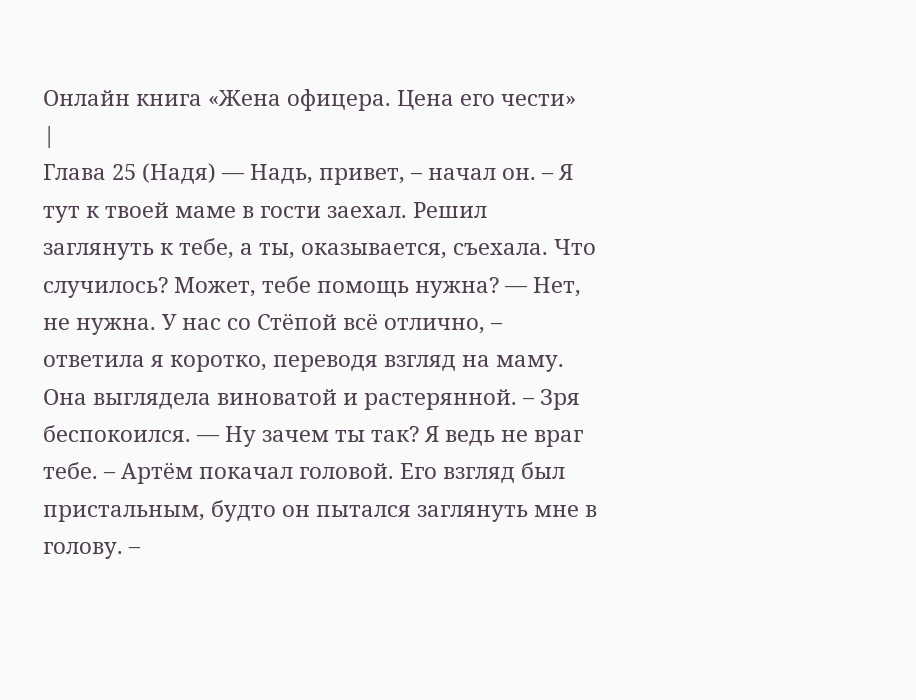Онлайн книга «Жена офицера. Цена его чести»
|
Глава 25 (Надя) — Надь, привет, – начал он. – Я тут к твоей маме в гости заехал. Решил заглянуть к тебе, а ты, оказывается, съехала. Что случилось? Может, тебе помощь нужна? — Нет, не нужна. У нас со Стёпой всё отлично, – ответила я коротко, переводя взгляд на маму. Она выглядела виноватой и растерянной. – Зря беспокоился. — Ну зачем ты так? Я ведь не враг тебе. – Артём покачал головой. Его взгляд был пристальным, будто он пытался заглянуть мне в голову. –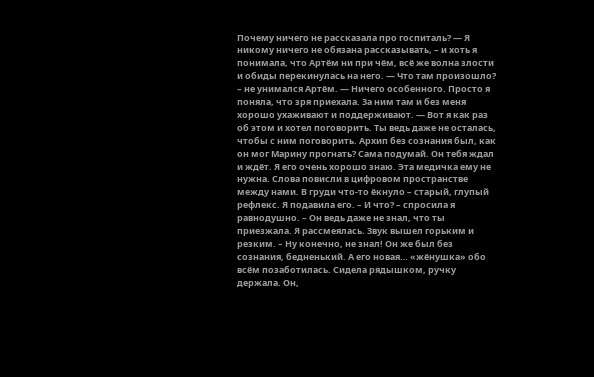Почему ничего не рассказала про госпиталь? — Я никому ничего не обязана рассказывать, – и хоть я понимала, что Артём ни при чём, всё же волна злости и обиды перекинулась на него. — Что там произошло? – не унимался Артём. — Ничего особенного. Просто я поняла, что зря приехала. За ним там и без меня хорошо ухаживают и поддерживают. — Вот я как раз об этом и хотел поговорить. Ты ведь даже не осталась, чтобы с ним поговорить. Архип без сознания был, как он мог Марину прогнать? Сама подумай. Он тебя ждал и ждёт. Я его очень хорошо знаю. Эта медичка ему не нужна. Слова повисли в цифровом пространстве между нами. В груди что-то ёкнуло – старый, глупый рефлекс. Я подавила его. – И что? – спросила я равнодушно. – Он ведь даже не знал, что ты приезжала. Я рассмеялась. Звук вышел горьким и резким. – Ну конечно, не знал! Он же был без сознания, бедненький. А его новая… «жёнушка» обо всём позаботилась. Сидела рядышком, ручку держала. Он,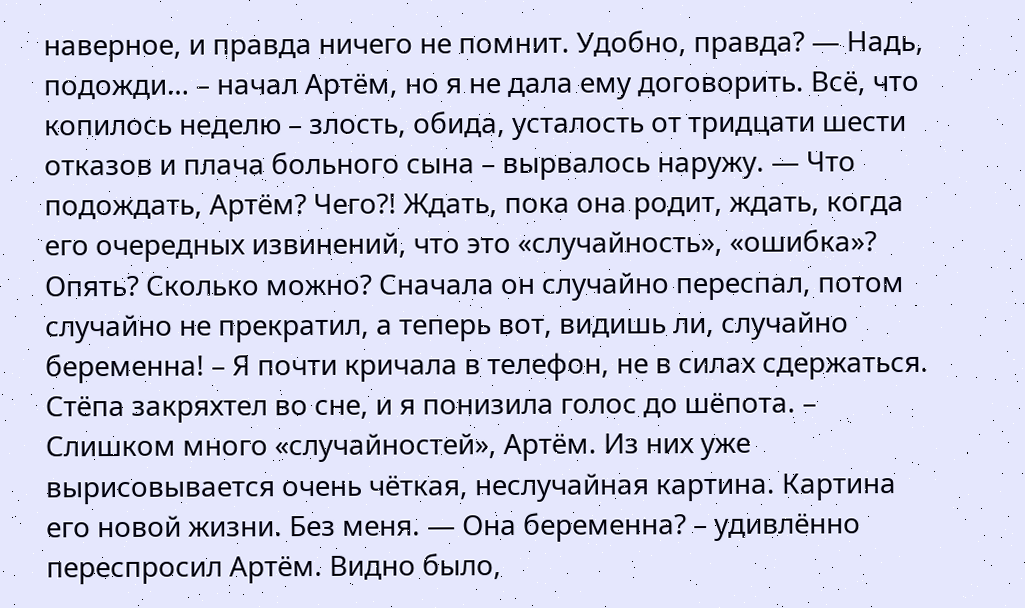наверное, и правда ничего не помнит. Удобно, правда? — Надь, подожди… – начал Артём, но я не дала ему договорить. Всё, что копилось неделю – злость, обида, усталость от тридцати шести отказов и плача больного сына – вырвалось наружу. — Что подождать, Артём? Чего?! Ждать, пока она родит, ждать, когда его очередных извинений, что это «случайность», «ошибка»? Опять? Сколько можно? Сначала он случайно переспал, потом случайно не прекратил, а теперь вот, видишь ли, случайно беременна! – Я почти кричала в телефон, не в силах сдержаться. Стёпа закряхтел во сне, и я понизила голос до шёпота. – Слишком много «случайностей», Артём. Из них уже вырисовывается очень чёткая, неслучайная картина. Картина его новой жизни. Без меня. — Она беременна? – удивлённо переспросил Артём. Видно было,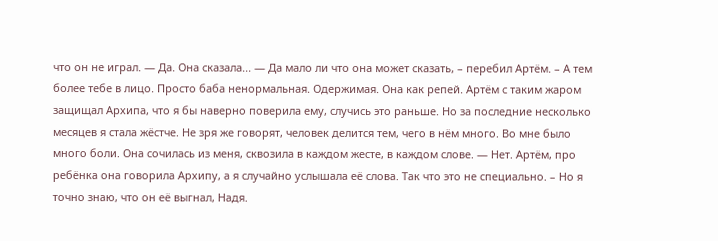что он не играл. — Да. Она сказала... — Да мало ли что она может сказать, – перебил Артём. – А тем более тебе в лицо. Просто баба ненормальная. Одержимая. Она как репей. Артём с таким жаром защищал Архипа, что я бы наверно поверила ему, случись это раньше. Но за последние несколько месяцев я стала жёстче. Не зря же говорят, человек делится тем, чего в нём много. Во мне было много боли. Она сочилась из меня, сквозила в каждом жесте, в каждом слове. — Нет. Артём, про ребёнка она говорила Архипу, а я случайно услышала её слова. Так что это не специально. – Но я точно знаю, что он её выгнал, Надя.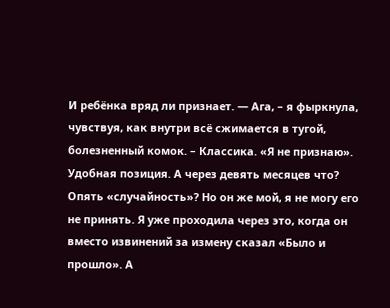И ребёнка вряд ли признает. — Ага, – я фыркнула, чувствуя, как внутри всё сжимается в тугой, болезненный комок. – Классика. «Я не признаю». Удобная позиция. А через девять месяцев что? Опять «случайность»? Но он же мой, я не могу его не принять. Я уже проходила через это, когда он вместо извинений за измену сказал «Было и прошло». А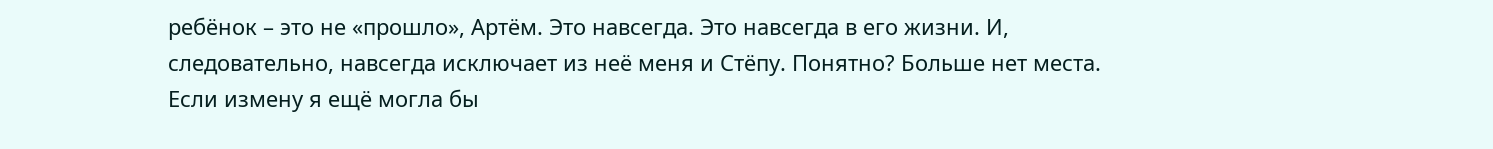ребёнок – это не «прошло», Артём. Это навсегда. Это навсегда в его жизни. И, следовательно, навсегда исключает из неё меня и Стёпу. Понятно? Больше нет места. Если измену я ещё могла бы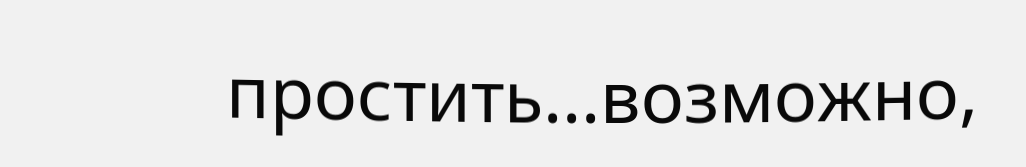простить...возможно,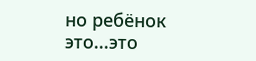но ребёнок это...это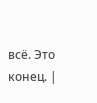всё. Это конец. |